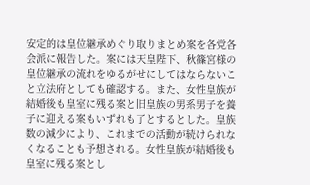安定的は皇位継承めぐり取りまとめ案を各党各会派に報告した。案には天皇陛下、秋篠宮様の皇位継承の流れをゆるがせにしてはならないこと立法府としても確認する。また、女性皇族が結婚後も皇室に残る案と旧皇族の男系男子を養子に迎える案もいずれも了とするとした。皇族数の減少により、これまでの活動が続けられなくなることも予想される。女性皇族が結婚後も皇室に残る案とし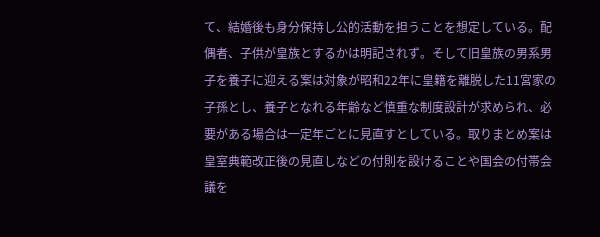て、結婚後も身分保持し公的活動を担うことを想定している。配偶者、子供が皇族とするかは明記されず。そして旧皇族の男系男子を養子に迎える案は対象が昭和22年に皇籍を離脱した11宮家の子孫とし、養子となれる年齢など慎重な制度設計が求められ、必要がある場合は一定年ごとに見直すとしている。取りまとめ案は皇室典範改正後の見直しなどの付則を設けることや国会の付帯会議を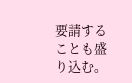要請することも盛り込む。